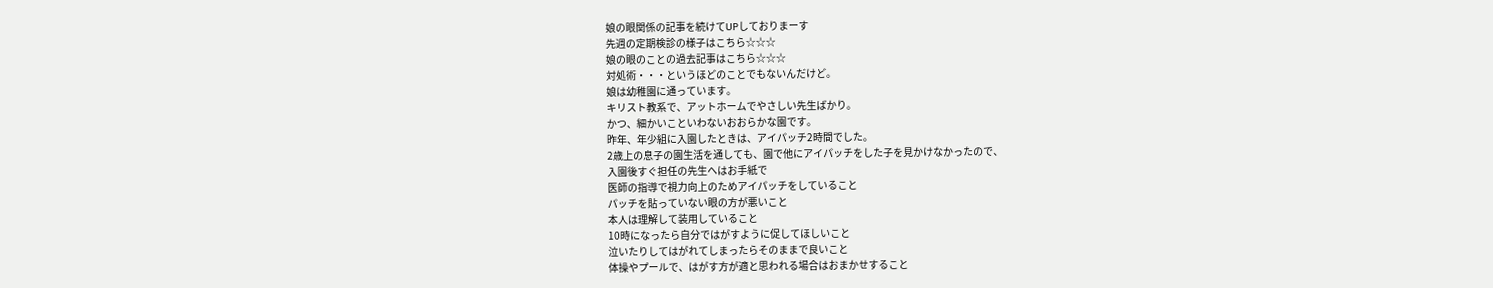娘の眼関係の記事を続けてUPしておりまーす
先週の定期検診の様子はこちら☆☆☆
娘の眼のことの過去記事はこちら☆☆☆
対処術・・・というほどのことでもないんだけど。
娘は幼稚園に通っています。
キリスト教系で、アットホームでやさしい先生ばかり。
かつ、細かいこといわないおおらかな園です。
昨年、年少組に入園したときは、アイパッチ2時間でした。
2歳上の息子の園生活を通しても、園で他にアイパッチをした子を見かけなかったので、
入園後すぐ担任の先生へはお手紙で
医師の指導で視力向上のためアイパッチをしていること
パッチを貼っていない眼の方が悪いこと
本人は理解して装用していること
10時になったら自分ではがすように促してほしいこと
泣いたりしてはがれてしまったらそのままで良いこと
体操やプールで、はがす方が適と思われる場合はおまかせすること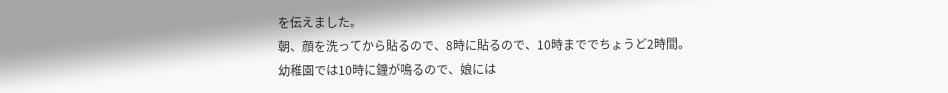を伝えました。
朝、顔を洗ってから貼るので、8時に貼るので、10時まででちょうど2時間。
幼稚園では10時に鐘が鳴るので、娘には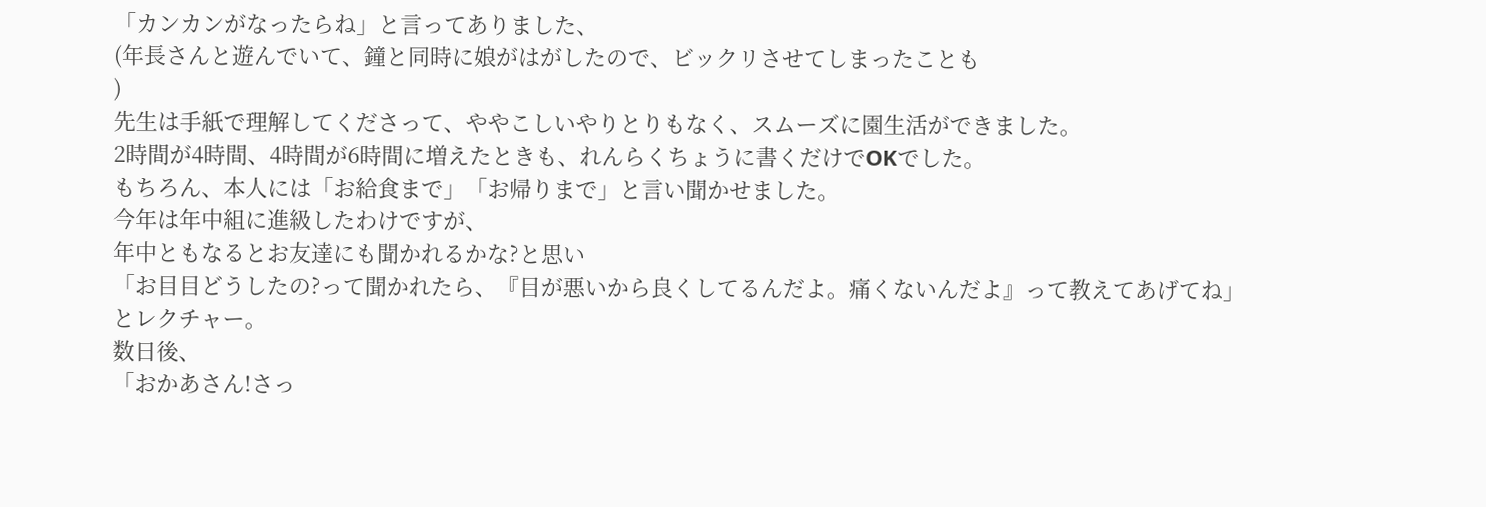「カンカンがなったらね」と言ってありました、
(年長さんと遊んでいて、鐘と同時に娘がはがしたので、ビックリさせてしまったことも
)
先生は手紙で理解してくださって、ややこしいやりとりもなく、スムーズに園生活ができました。
2時間が4時間、4時間が6時間に増えたときも、れんらくちょうに書くだけでOKでした。
もちろん、本人には「お給食まで」「お帰りまで」と言い聞かせました。
今年は年中組に進級したわけですが、
年中ともなるとお友達にも聞かれるかな?と思い
「お目目どうしたの?って聞かれたら、『目が悪いから良くしてるんだよ。痛くないんだよ』って教えてあげてね」
とレクチャー。
数日後、
「おかあさん!さっ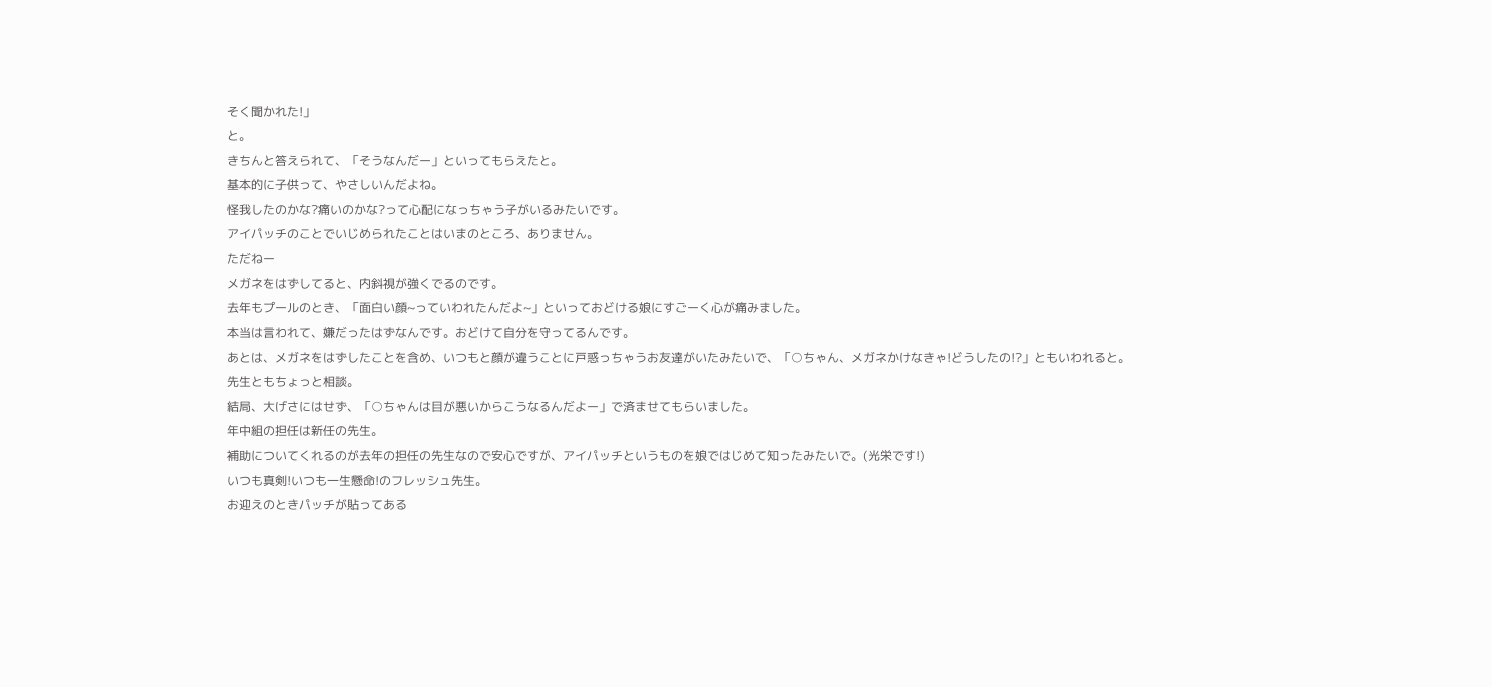そく聞かれた!」
と。
きちんと答えられて、「そうなんだー」といってもらえたと。
基本的に子供って、やさしいんだよね。
怪我したのかな?痛いのかな?って心配になっちゃう子がいるみたいです。
アイパッチのことでいじめられたことはいまのところ、ありません。
ただねー
メガネをはずしてると、内斜視が強くでるのです。
去年もプールのとき、「面白い顔~っていわれたんだよ~」といっておどける娘にすごーく心が痛みました。
本当は言われて、嫌だったはずなんです。おどけて自分を守ってるんです。
あとは、メガネをはずしたことを含め、いつもと顔が違うことに戸惑っちゃうお友達がいたみたいで、「○ちゃん、メガネかけなきゃ!どうしたの!?」ともいわれると。
先生ともちょっと相談。
結局、大げさにはせず、「○ちゃんは目が悪いからこうなるんだよー」で済ませてもらいました。
年中組の担任は新任の先生。
補助についてくれるのが去年の担任の先生なので安心ですが、アイパッチというものを娘ではじめて知ったみたいで。(光栄です!)
いつも真剣!いつも一生懸命!のフレッシュ先生。
お迎えのときパッチが貼ってある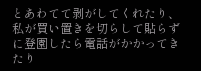とあわてて剥がしてくれたり、
私が買い置きを切らして貼らずに登園したら電話がかかってきたり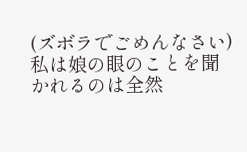(ズボラでごめんなさい)
私は娘の眼のことを聞かれるのは全然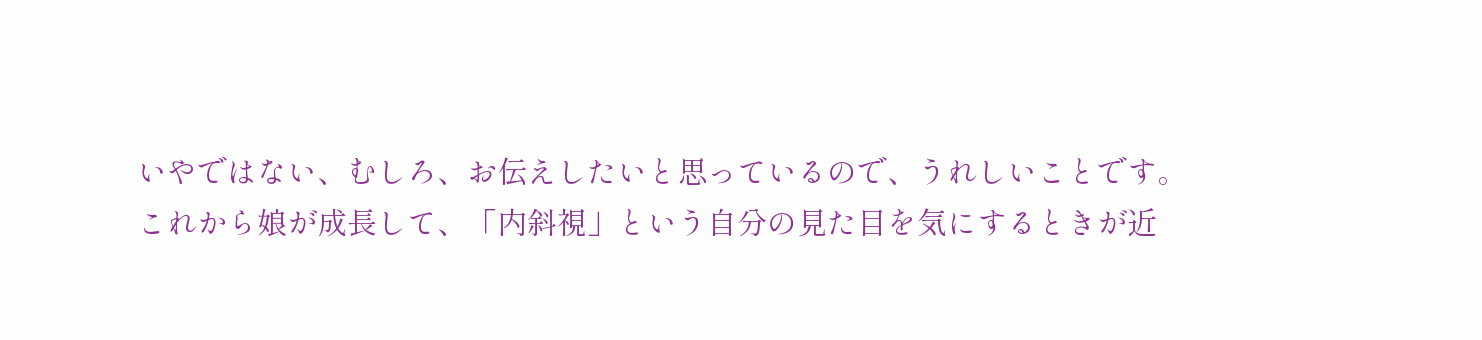いやではない、むしろ、お伝えしたいと思っているので、うれしいことです。
これから娘が成長して、「内斜視」という自分の見た目を気にするときが近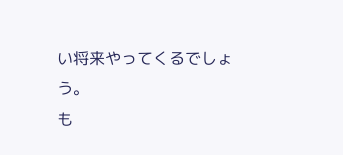い将来やってくるでしょう。
も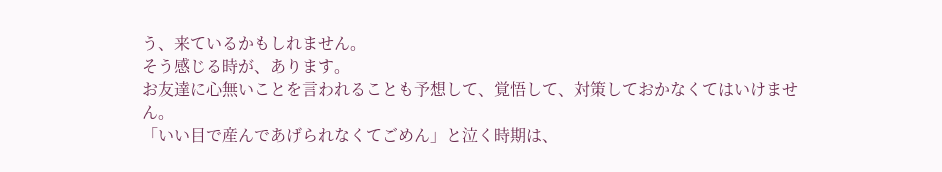う、来ているかもしれません。
そう感じる時が、あります。
お友達に心無いことを言われることも予想して、覚悟して、対策しておかなくてはいけません。
「いい目で産んであげられなくてごめん」と泣く時期は、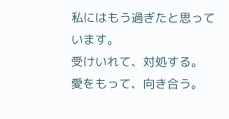私にはもう過ぎたと思っています。
受けいれて、対処する。
愛をもって、向き合う。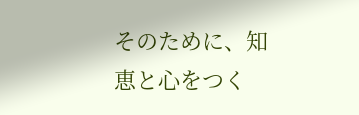そのために、知恵と心をつく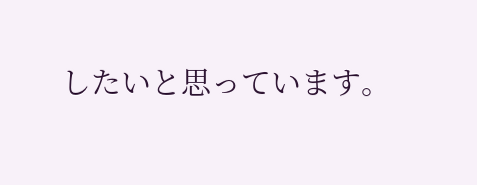したいと思っています。